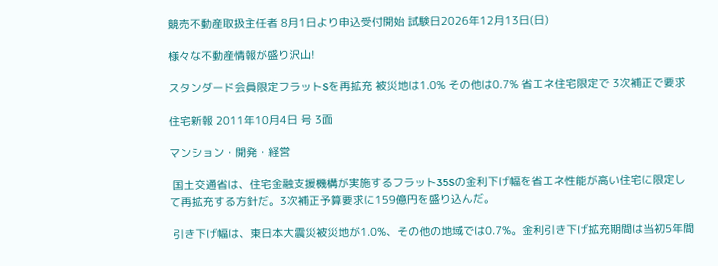競売不動産取扱主任者 8月1日より申込受付開始 試験日2026年12月13日(日)

様々な不動産情報が盛り沢山!

スタンダード会員限定フラットSを再拡充 被災地は1.0% その他は0.7% 省エネ住宅限定で 3次補正で要求

住宅新報 2011年10月4日 号 3面

マンション・開発・経営

 国土交通省は、住宅金融支援機構が実施するフラット35Sの金利下げ幅を省エネ性能が高い住宅に限定して再拡充する方針だ。3次補正予算要求に159億円を盛り込んだ。

 引き下げ幅は、東日本大震災被災地が1.0%、その他の地域では0.7%。金利引き下げ拡充期間は当初5年間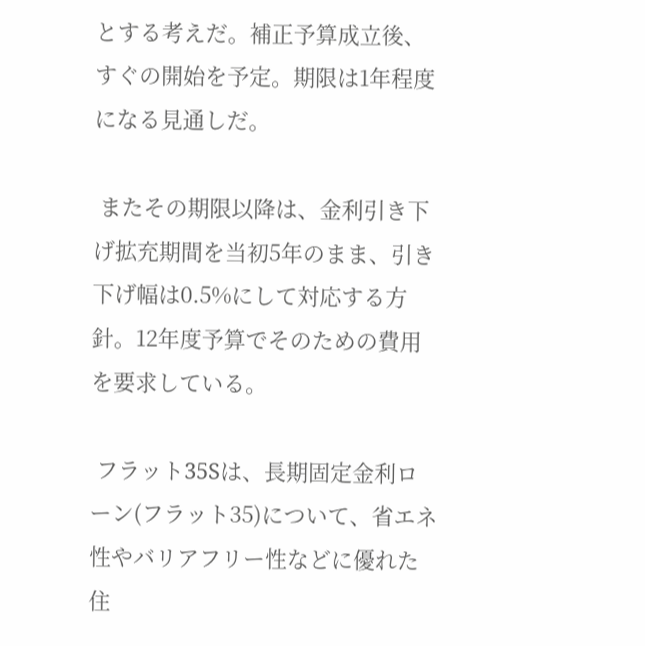とする考えだ。補正予算成立後、すぐの開始を予定。期限は1年程度になる見通しだ。

 またその期限以降は、金利引き下げ拡充期間を当初5年のまま、引き下げ幅は0.5%にして対応する方針。12年度予算でそのための費用を要求している。

 フラット35Sは、長期固定金利ローン(フラット35)について、省エネ性やバリアフリー性などに優れた住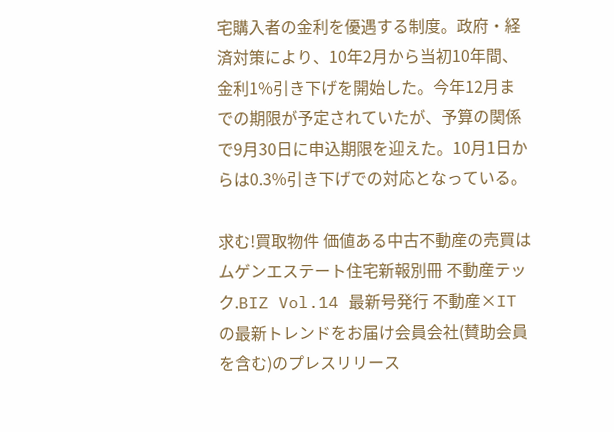宅購入者の金利を優遇する制度。政府・経済対策により、10年2月から当初10年間、金利1%引き下げを開始した。今年12月までの期限が予定されていたが、予算の関係で9月30日に申込期限を迎えた。10月1日からは0.3%引き下げでの対応となっている。

求む!買取物件 価値ある中古不動産の売買はムゲンエステート住宅新報別冊 不動産テック.BIZ Vol.14 最新号発行 不動産×ITの最新トレンドをお届け会員会社(賛助会員を含む)のプレスリリース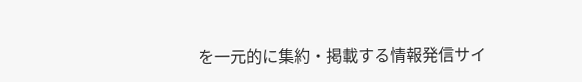を一元的に集約・掲載する情報発信サイ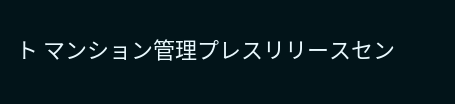ト マンション管理プレスリリースセン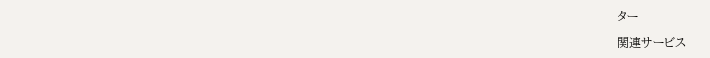ター

関連サービス